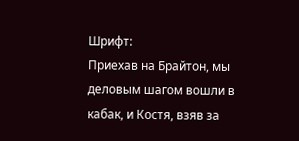Шрифт:
Приехав на Брайтон, мы деловым шагом вошли в кабак, и Костя, взяв за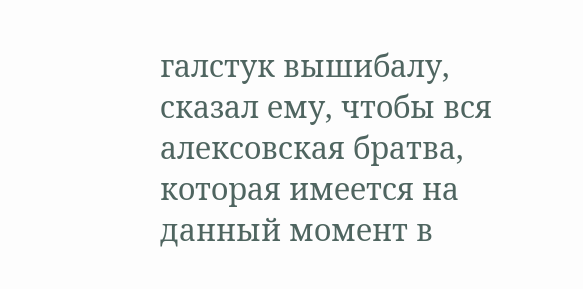галстук вышибалу, сказал ему, чтобы вся алексовская братва, которая имеется на данный момент в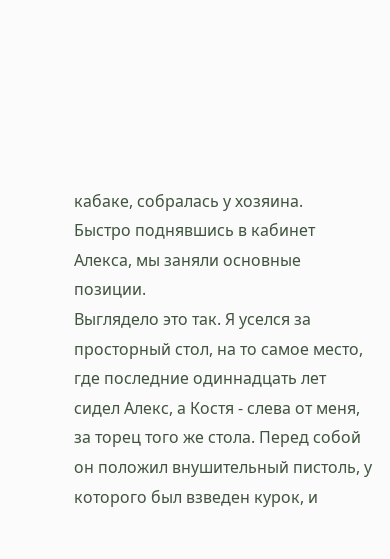кабаке, собралась у хозяина.
Быстро поднявшись в кабинет Алекса, мы заняли основные позиции.
Выглядело это так. Я уселся за просторный стол, на то самое место, где последние одиннадцать лет сидел Алекс, а Костя - слева от меня, за торец того же стола. Перед собой он положил внушительный пистоль, у которого был взведен курок, и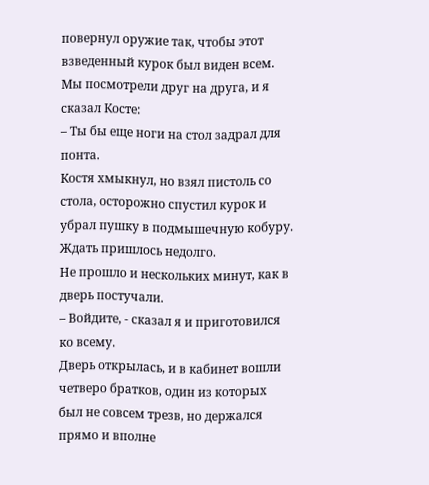повернул оружие так, чтобы этот взведенный курок был виден всем.
Мы посмотрели друг на друга, и я сказал Косте:
– Ты бы еще ноги на стол задрал для понта.
Костя хмыкнул, но взял пистоль со стола, осторожно спустил курок и убрал пушку в подмышечную кобуру.
Ждать пришлось недолго.
Не прошло и нескольких минут, как в дверь постучали.
– Войдите, - сказал я и приготовился ко всему.
Дверь открылась, и в кабинет вошли четверо братков, один из которых был не совсем трезв, но держался прямо и вполне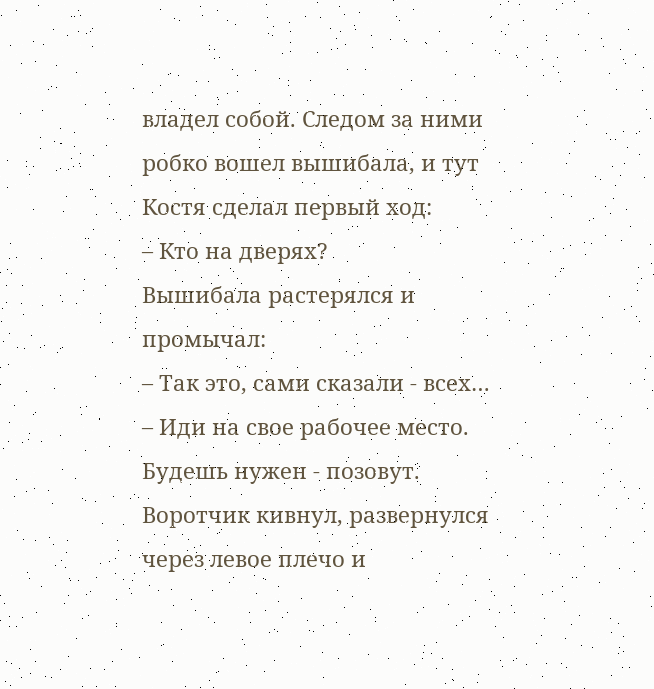владел собой. Следом за ними робко вошел вышибала, и тут Костя сделал первый ход:
– Кто на дверях?
Вышибала растерялся и промычал:
– Так это, сами сказали - всех…
– Иди на свое рабочее место. Будешь нужен - позовут.
Воротчик кивнул, развернулся через левое плечо и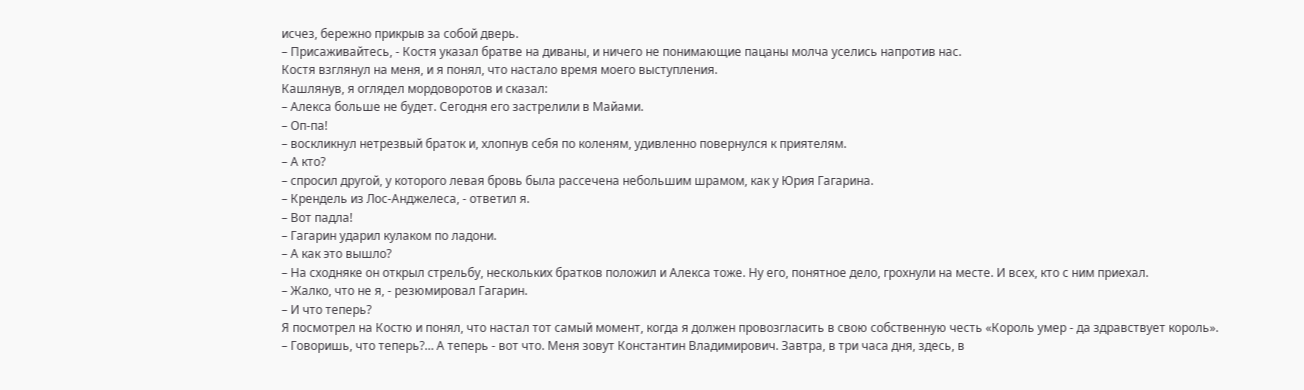исчез, бережно прикрыв за собой дверь.
– Присаживайтесь, - Костя указал братве на диваны, и ничего не понимающие пацаны молча уселись напротив нас.
Костя взглянул на меня, и я понял, что настало время моего выступления.
Кашлянув, я оглядел мордоворотов и сказал:
– Алекса больше не будет. Сегодня его застрелили в Майами.
– Оп-па!
– воскликнул нетрезвый браток и, хлопнув себя по коленям, удивленно повернулся к приятелям.
– А кто?
– спросил другой, у которого левая бровь была рассечена небольшим шрамом, как у Юрия Гагарина.
– Крендель из Лос-Анджелеса, - ответил я.
– Вот падла!
– Гагарин ударил кулаком по ладони.
– А как это вышло?
– На сходняке он открыл стрельбу, нескольких братков положил и Алекса тоже. Ну его, понятное дело, грохнули на месте. И всех, кто с ним приехал.
– Жалко, что не я, - резюмировал Гагарин.
– И что теперь?
Я посмотрел на Костю и понял, что настал тот самый момент, когда я должен провозгласить в свою собственную честь «Король умер - да здравствует король».
– Говоришь, что теперь?… А теперь - вот что. Меня зовут Константин Владимирович. Завтра, в три часа дня, здесь, в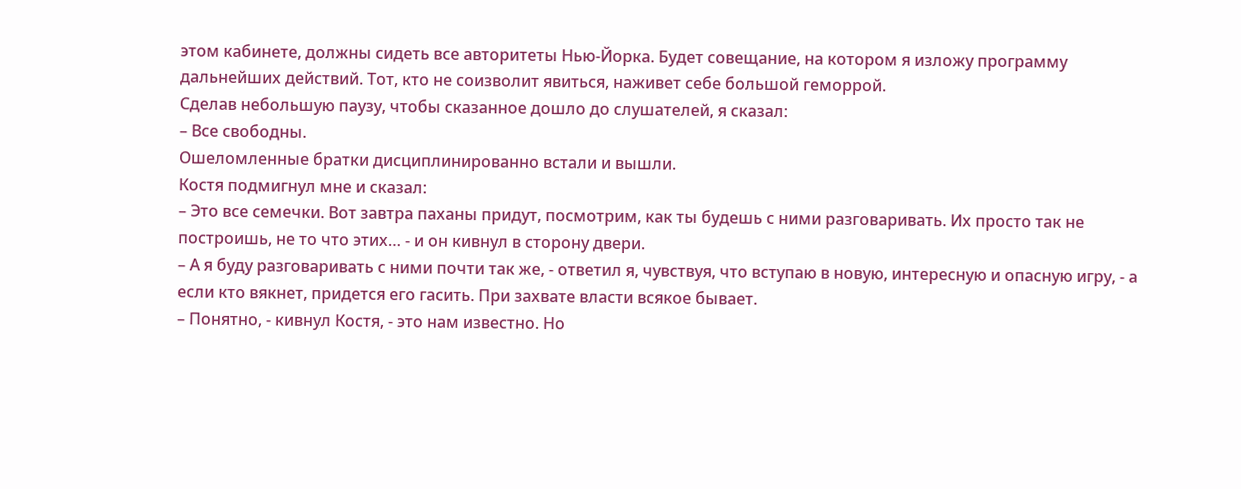этом кабинете, должны сидеть все авторитеты Нью-Йорка. Будет совещание, на котором я изложу программу дальнейших действий. Тот, кто не соизволит явиться, наживет себе большой геморрой.
Сделав небольшую паузу, чтобы сказанное дошло до слушателей, я сказал:
– Все свободны.
Ошеломленные братки дисциплинированно встали и вышли.
Костя подмигнул мне и сказал:
– Это все семечки. Вот завтра паханы придут, посмотрим, как ты будешь с ними разговаривать. Их просто так не построишь, не то что этих… - и он кивнул в сторону двери.
– А я буду разговаривать с ними почти так же, - ответил я, чувствуя, что вступаю в новую, интересную и опасную игру, - а если кто вякнет, придется его гасить. При захвате власти всякое бывает.
– Понятно, - кивнул Костя, - это нам известно. Но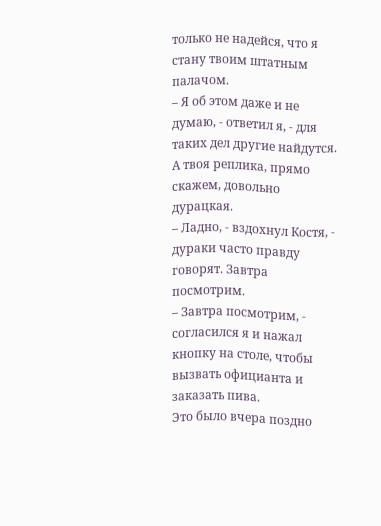только не надейся, что я стану твоим штатным палачом.
– Я об этом даже и не думаю, - ответил я, - для таких дел другие найдутся. А твоя реплика, прямо скажем, довольно дурацкая.
– Ладно, - вздохнул Костя, - дураки часто правду говорят. Завтра посмотрим.
– Завтра посмотрим, - согласился я и нажал кнопку на столе, чтобы вызвать официанта и заказать пива.
Это было вчера поздно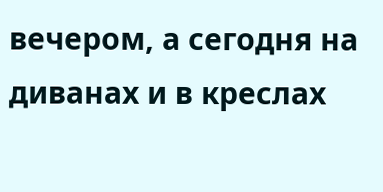вечером, а сегодня на диванах и в креслах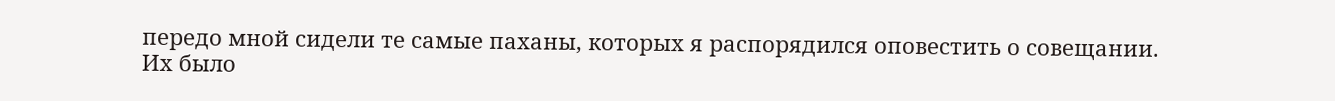передо мной сидели те самые паханы, которых я распорядился оповестить о совещании.
Их было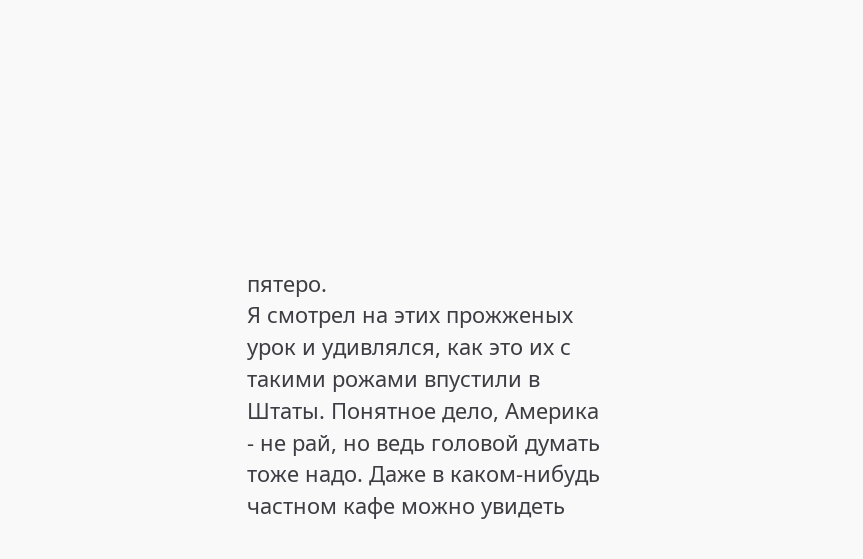пятеро.
Я смотрел на этих прожженых урок и удивлялся, как это их с такими рожами впустили в Штаты. Понятное дело, Америка - не рай, но ведь головой думать тоже надо. Даже в каком-нибудь частном кафе можно увидеть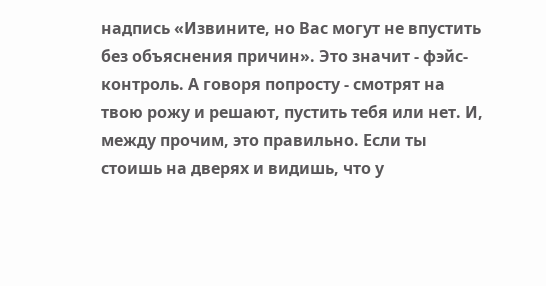надпись «Извините, но Вас могут не впустить без объяснения причин». Это значит - фэйс-контроль. А говоря попросту - смотрят на твою рожу и решают, пустить тебя или нет. И, между прочим, это правильно. Если ты стоишь на дверях и видишь, что у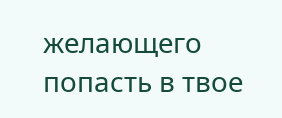желающего попасть в твое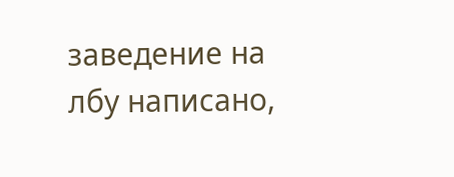заведение на лбу написано,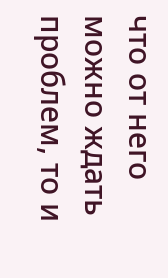что от него можно ждать проблем, то и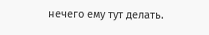нечего ему тут делать.